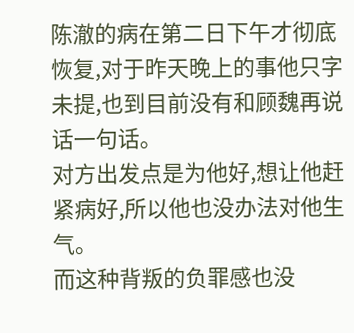陈澈的病在第二日下午才彻底恢复,对于昨天晚上的事他只字未提,也到目前没有和顾魏再说话一句话。
对方出发点是为他好,想让他赶紧病好,所以他也没办法对他生气。
而这种背叛的负罪感也没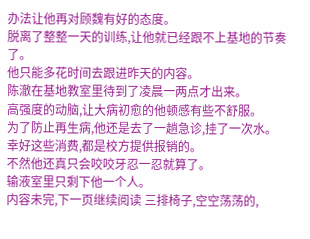办法让他再对顾魏有好的态度。
脱离了整整一天的训练,让他就已经跟不上基地的节奏了。
他只能多花时间去跟进昨天的内容。
陈澈在基地教室里待到了凌晨一两点才出来。
高强度的动脑,让大病初愈的他顿感有些不舒服。
为了防止再生病,他还是去了一趟急诊,挂了一次水。
幸好这些消费,都是校方提供报销的。
不然他还真只会咬咬牙忍一忍就算了。
输液室里只剩下他一个人。
内容未完,下一页继续阅读 三排椅子,空空荡荡的,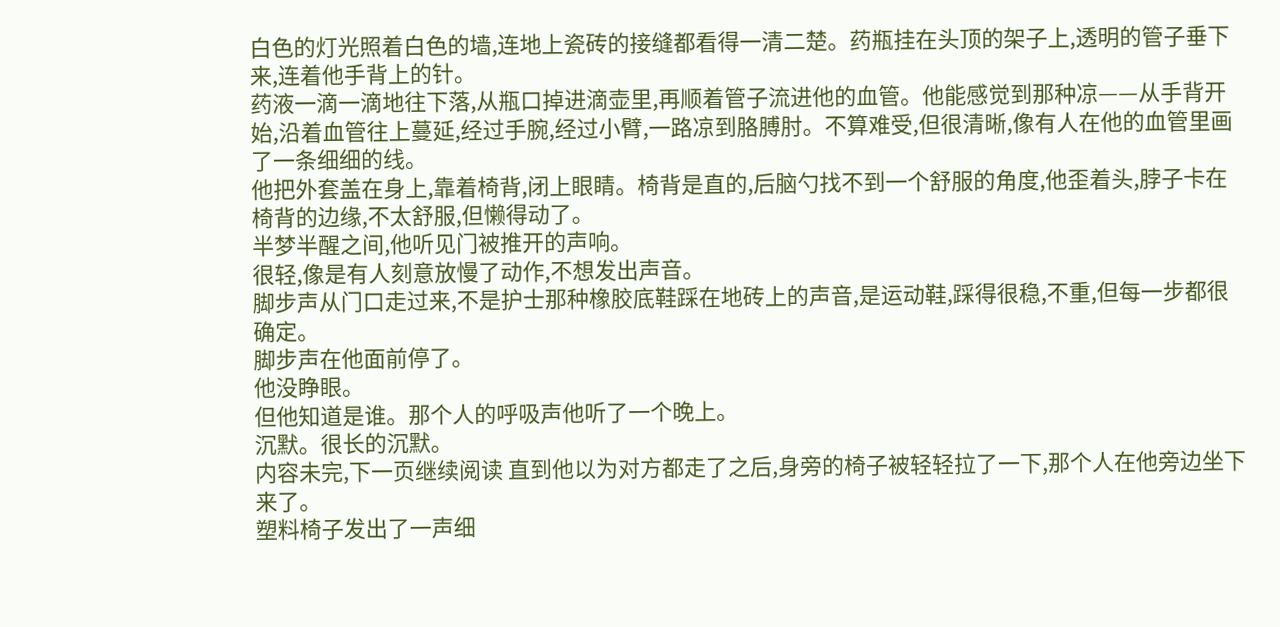白色的灯光照着白色的墙,连地上瓷砖的接缝都看得一清二楚。药瓶挂在头顶的架子上,透明的管子垂下来,连着他手背上的针。
药液一滴一滴地往下落,从瓶口掉进滴壶里,再顺着管子流进他的血管。他能感觉到那种凉——从手背开始,沿着血管往上蔓延,经过手腕,经过小臂,一路凉到胳膊肘。不算难受,但很清晰,像有人在他的血管里画了一条细细的线。
他把外套盖在身上,靠着椅背,闭上眼睛。椅背是直的,后脑勺找不到一个舒服的角度,他歪着头,脖子卡在椅背的边缘,不太舒服,但懒得动了。
半梦半醒之间,他听见门被推开的声响。
很轻,像是有人刻意放慢了动作,不想发出声音。
脚步声从门口走过来,不是护士那种橡胶底鞋踩在地砖上的声音,是运动鞋,踩得很稳,不重,但每一步都很确定。
脚步声在他面前停了。
他没睁眼。
但他知道是谁。那个人的呼吸声他听了一个晚上。
沉默。很长的沉默。
内容未完,下一页继续阅读 直到他以为对方都走了之后,身旁的椅子被轻轻拉了一下,那个人在他旁边坐下来了。
塑料椅子发出了一声细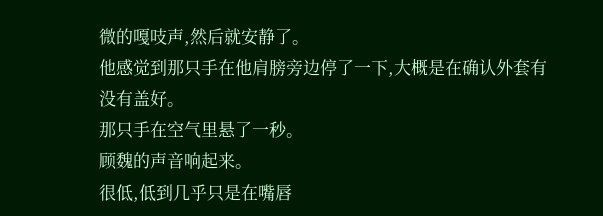微的嘎吱声,然后就安静了。
他感觉到那只手在他肩膀旁边停了一下,大概是在确认外套有没有盖好。
那只手在空气里悬了一秒。
顾魏的声音响起来。
很低,低到几乎只是在嘴唇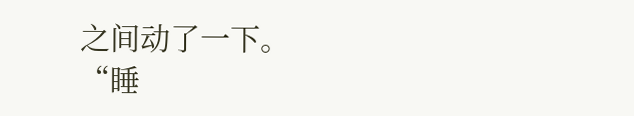之间动了一下。
“睡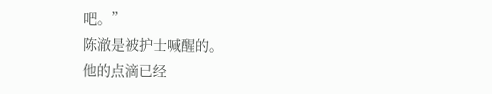吧。”
陈澈是被护士喊醒的。
他的点滴已经